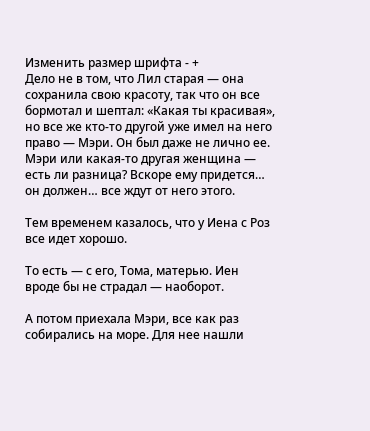Изменить размер шрифта - +
Дело не в том, что Лил старая — она сохранила свою красоту, так что он все бормотал и шептал: «Какая ты красивая», но все же кто-то другой уже имел на него право — Мэри. Он был даже не лично ее. Мэри или какая-то другая женщина — есть ли разница? Вскоре ему придется… он должен… все ждут от него этого.

Тем временем казалось, что у Иена с Роз все идет хорошо.

То есть — с его, Тома, матерью. Иен вроде бы не страдал — наоборот.

А потом приехала Мэри, все как раз собирались на море. Для нее нашли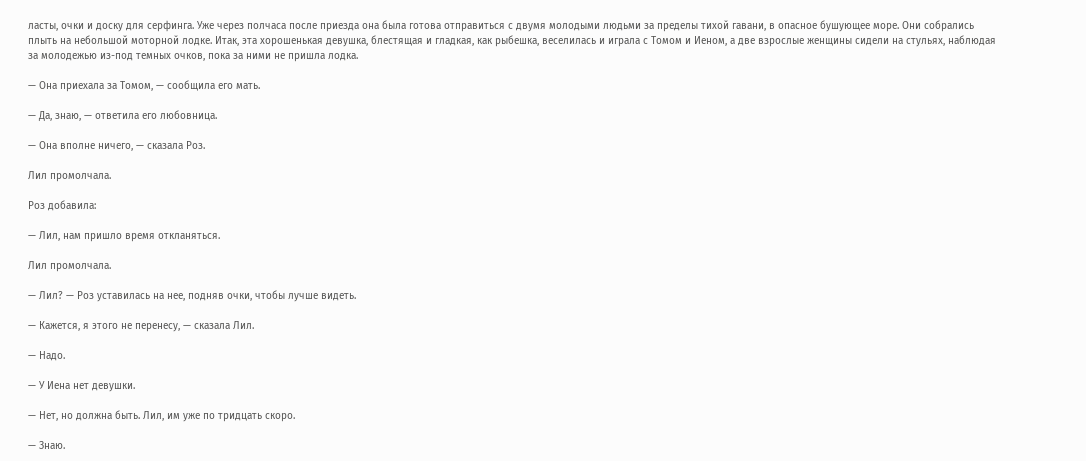ласты, очки и доску для серфинга. Уже через полчаса после приезда она была готова отправиться с двумя молодыми людьми за пределы тихой гавани, в опасное бушующее море. Они собрались плыть на небольшой моторной лодке. Итак, эта хорошенькая девушка, блестящая и гладкая, как рыбешка, веселилась и играла с Томом и Иеном, а две взрослые женщины сидели на стульях, наблюдая за молодежью из-под темных очков, пока за ними не пришла лодка.

— Она приехала за Томом, — сообщила его мать.

— Да, знаю, — ответила его любовница.

— Она вполне ничего, — сказала Роз.

Лил промолчала.

Роз добавила:

— Лил, нам пришло время откланяться.

Лил промолчала.

— Лил? — Роз уставилась на нее, подняв очки, чтобы лучше видеть.

— Кажется, я этого не перенесу, — сказала Лил.

— Надо.

— У Иена нет девушки.

— Нет, но должна быть. Лил, им уже по тридцать скоро.

— Знаю.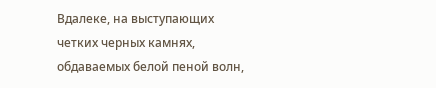Вдалеке, на выступающих четких черных камнях, обдаваемых белой пеной волн,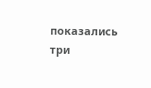показались три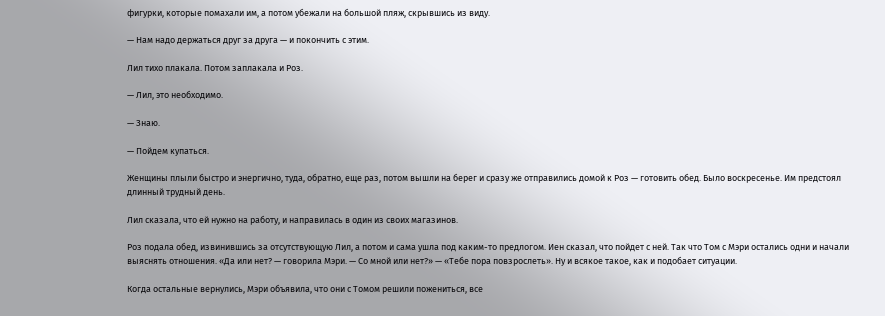фигурки, которые помахали им, а потом убежали на большой пляж, скрывшись из виду.

— Нам надо держаться друг за друга — и покончить с этим.

Лил тихо плакала. Потом заплакала и Роз.

— Лил, это необходимо.

— Знаю.

— Пойдем купаться.

Женщины плыли быстро и энергично, туда, обратно, еще раз, потом вышли на берег и сразу же отправились домой к Роз — готовить обед. Было воскресенье. Им предстоял длинный трудный день.

Лил сказала, что ей нужно на работу, и направилась в один из своих магазинов.

Роз подала обед, извинившись за отсутствующую Лил, а потом и сама ушла под каким-то предлогом. Иен сказал, что пойдет с ней. Так что Том с Мэри остались одни и начали выяснять отношения. «Да или нет? — говорила Мэри. — Со мной или нет?» — «Тебе пора повзрослеть». Ну и всякое такое, как и подобает ситуации.

Когда остальные вернулись, Мэри объявила, что они с Томом решили пожениться, все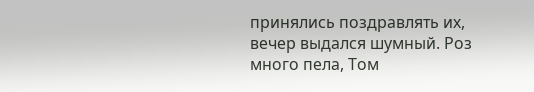принялись поздравлять их, вечер выдался шумный. Роз много пела, Том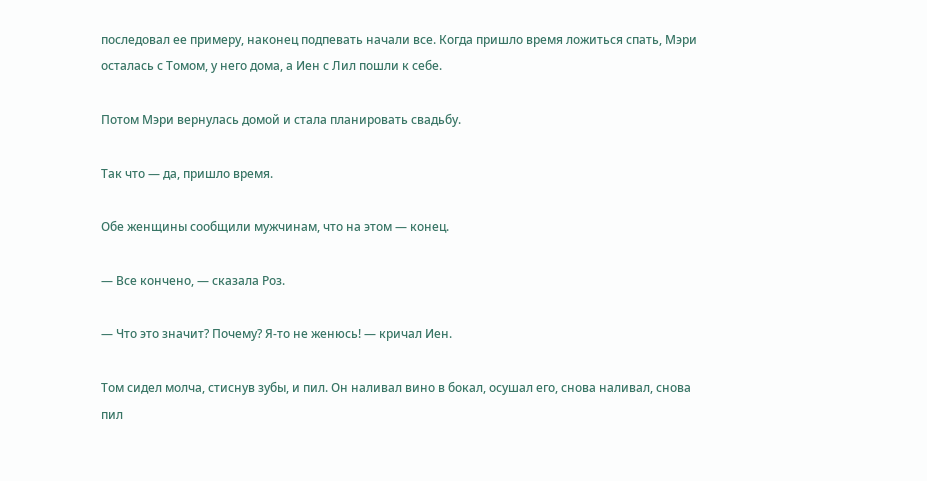последовал ее примеру, наконец подпевать начали все. Когда пришло время ложиться спать, Мэри осталась с Томом, у него дома, а Иен с Лил пошли к себе.

Потом Мэри вернулась домой и стала планировать свадьбу.

Так что — да, пришло время.

Обе женщины сообщили мужчинам, что на этом — конец.

— Все кончено, — сказала Роз.

— Что это значит? Почему? Я-то не женюсь! — кричал Иен.

Том сидел молча, стиснув зубы, и пил. Он наливал вино в бокал, осушал его, снова наливал, снова пил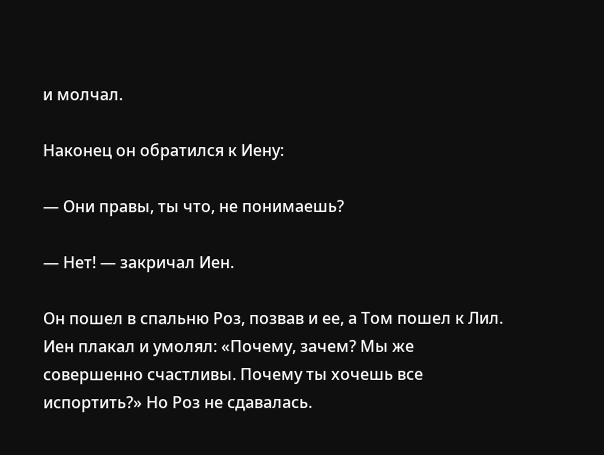и молчал.

Наконец он обратился к Иену:

— Они правы, ты что, не понимаешь?

— Нет! — закричал Иен.

Он пошел в спальню Роз, позвав и ее, а Том пошел к Лил. Иен плакал и умолял: «Почему, зачем? Мы же совершенно счастливы. Почему ты хочешь все испортить?» Но Роз не сдавалась.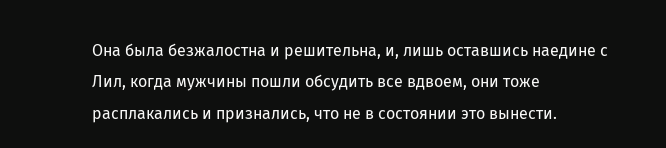Она была безжалостна и решительна, и, лишь оставшись наедине с Лил, когда мужчины пошли обсудить все вдвоем, они тоже расплакались и признались, что не в состоянии это вынести.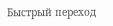Быстрый переход